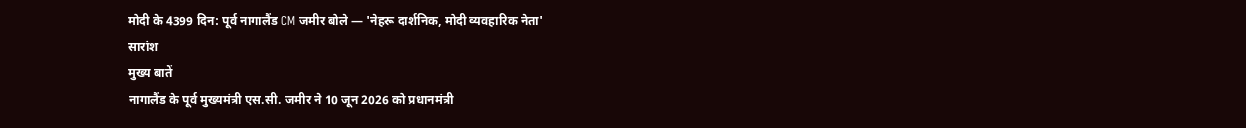मोदी के 4399 दिन: पूर्व नागालैंड CM जमीर बोले — 'नेहरू दार्शनिक, मोदी व्यवहारिक नेता'
सारांश
मुख्य बातें
नागालैंड के पूर्व मुख्यमंत्री एस.सी. जमीर ने 10 जून 2026 को प्रधानमंत्री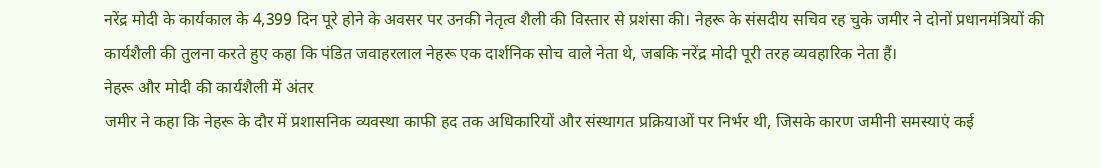नरेंद्र मोदी के कार्यकाल के 4,399 दिन पूरे होने के अवसर पर उनकी नेतृत्व शैली की विस्तार से प्रशंसा की। नेहरू के संसदीय सचिव रह चुके जमीर ने दोनों प्रधानमंत्रियों की कार्यशैली की तुलना करते हुए कहा कि पंडित जवाहरलाल नेहरू एक दार्शनिक सोच वाले नेता थे, जबकि नरेंद्र मोदी पूरी तरह व्यवहारिक नेता हैं।
नेहरू और मोदी की कार्यशैली में अंतर
जमीर ने कहा कि नेहरू के दौर में प्रशासनिक व्यवस्था काफी हद तक अधिकारियों और संस्थागत प्रक्रियाओं पर निर्भर थी, जिसके कारण जमीनी समस्याएं कई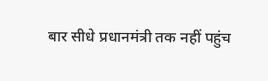बार सीधे प्रधानमंत्री तक नहीं पहुंच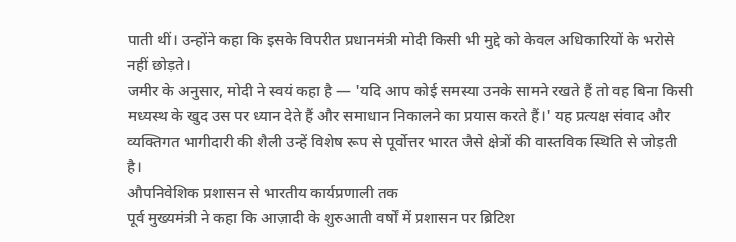पाती थीं। उन्होंने कहा कि इसके विपरीत प्रधानमंत्री मोदी किसी भी मुद्दे को केवल अधिकारियों के भरोसे नहीं छोड़ते।
जमीर के अनुसार, मोदी ने स्वयं कहा है — 'यदि आप कोई समस्या उनके सामने रखते हैं तो वह बिना किसी मध्यस्थ के खुद उस पर ध्यान देते हैं और समाधान निकालने का प्रयास करते हैं।' यह प्रत्यक्ष संवाद और व्यक्तिगत भागीदारी की शैली उन्हें विशेष रूप से पूर्वोत्तर भारत जैसे क्षेत्रों की वास्तविक स्थिति से जोड़ती है।
औपनिवेशिक प्रशासन से भारतीय कार्यप्रणाली तक
पूर्व मुख्यमंत्री ने कहा कि आज़ादी के शुरुआती वर्षों में प्रशासन पर ब्रिटिश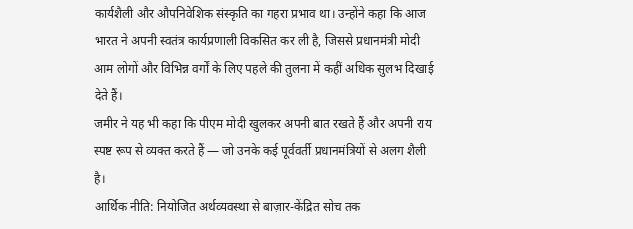कार्यशैली और औपनिवेशिक संस्कृति का गहरा प्रभाव था। उन्होंने कहा कि आज भारत ने अपनी स्वतंत्र कार्यप्रणाली विकसित कर ली है, जिससे प्रधानमंत्री मोदी आम लोगों और विभिन्न वर्गों के लिए पहले की तुलना में कहीं अधिक सुलभ दिखाई देते हैं।
जमीर ने यह भी कहा कि पीएम मोदी खुलकर अपनी बात रखते हैं और अपनी राय स्पष्ट रूप से व्यक्त करते हैं — जो उनके कई पूर्ववर्ती प्रधानमंत्रियों से अलग शैली है।
आर्थिक नीति: नियोजित अर्थव्यवस्था से बाज़ार-केंद्रित सोच तक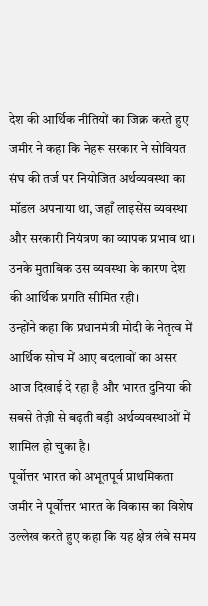देश की आर्थिक नीतियों का जिक्र करते हुए जमीर ने कहा कि नेहरू सरकार ने सोवियत संघ की तर्ज पर नियोजित अर्थव्यवस्था का मॉडल अपनाया था, जहाँ लाइसेंस व्यवस्था और सरकारी नियंत्रण का व्यापक प्रभाव था। उनके मुताबिक उस व्यवस्था के कारण देश की आर्थिक प्रगति सीमित रही।
उन्होंने कहा कि प्रधानमंत्री मोदी के नेतृत्व में आर्थिक सोच में आए बदलावों का असर आज दिखाई दे रहा है और भारत दुनिया की सबसे तेज़ी से बढ़ती बड़ी अर्थव्यवस्थाओं में शामिल हो चुका है।
पूर्वोत्तर भारत को अभूतपूर्व प्राथमिकता
जमीर ने पूर्वोत्तर भारत के विकास का विशेष उल्लेख करते हुए कहा कि यह क्षेत्र लंबे समय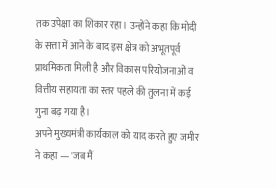तक उपेक्षा का शिकार रहा। उन्होंने कहा कि मोदी के सत्ता में आने के बाद इस क्षेत्र को अभूतपूर्व प्राथमिकता मिली है और विकास परियोजनाओं व वित्तीय सहायता का स्तर पहले की तुलना में कई गुना बढ़ गया है।
अपने मुख्यमंत्री कार्यकाल को याद करते हुए जमीर ने कहा — 'जब मैं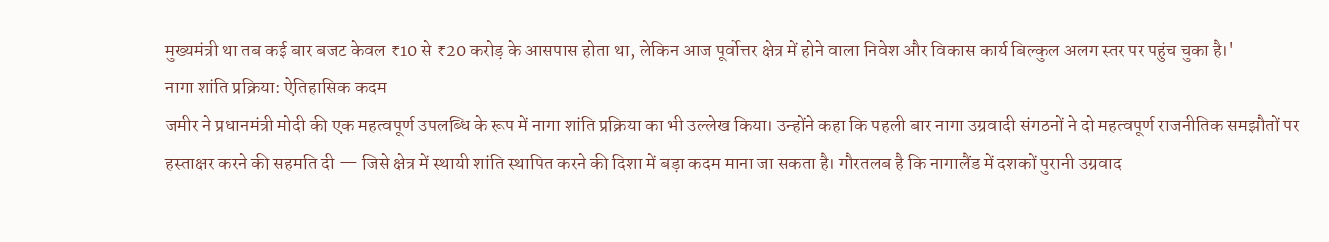मुख्यमंत्री था तब कई बार बजट केवल ₹10 से ₹20 करोड़ के आसपास होता था, लेकिन आज पूर्वोत्तर क्षेत्र में होने वाला निवेश और विकास कार्य बिल्कुल अलग स्तर पर पहुंच चुका है।'
नागा शांति प्रक्रिया: ऐतिहासिक कदम
जमीर ने प्रधानमंत्री मोदी की एक महत्वपूर्ण उपलब्धि के रूप में नागा शांति प्रक्रिया का भी उल्लेख किया। उन्होंने कहा कि पहली बार नागा उग्रवादी संगठनों ने दो महत्वपूर्ण राजनीतिक समझौतों पर हस्ताक्षर करने की सहमति दी — जिसे क्षेत्र में स्थायी शांति स्थापित करने की दिशा में बड़ा कदम माना जा सकता है। गौरतलब है कि नागालैंड में दशकों पुरानी उग्रवाद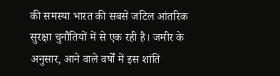की समस्या भारत की सबसे जटिल आंतरिक सुरक्षा चुनौतियों में से एक रही है। जमीर के अनुसार, आने वाले वर्षों में इस शांति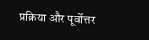प्रक्रिया और पूर्वोत्तर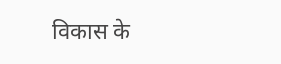विकास के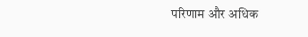परिणाम और अधिक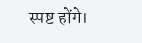स्पष्ट होंगे।